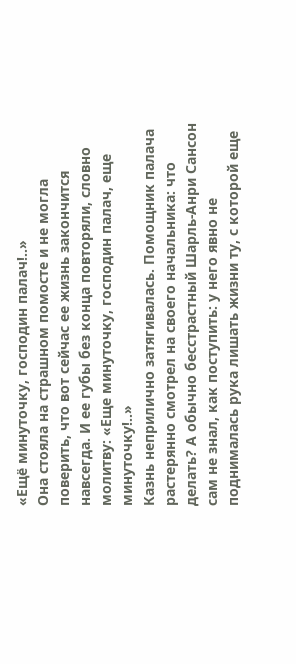«Ещё минуточку, господин палач!..»
Она стояла на страшном помосте и не могла поверить, что вот сейчас ее жизнь закончится навсегда. И ее губы без конца повторяли, словно молитву: «Еще минуточку, господин палач, еще минуточку!..»
Казнь неприлично затягивалась. Помощник палача растерянно смотрел на своего начальника: что делать? А обычно бесстрастный Шарль-Анри Сансон сам не знал, как поступить: у него явно не поднималась рука лишать жизни ту, с которой еще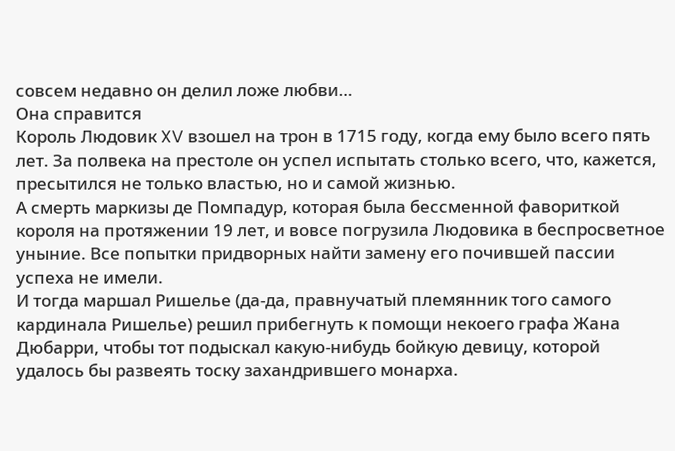совсем недавно он делил ложе любви…
Она справится
Король Людовик XV взошел на трон в 1715 году, когда ему было всего пять лет. За полвека на престоле он успел испытать столько всего, что, кажется, пресытился не только властью, но и самой жизнью.
А смерть маркизы де Помпадур, которая была бессменной фавориткой короля на протяжении 19 лет, и вовсе погрузила Людовика в беспросветное уныние. Все попытки придворных найти замену его почившей пассии успеха не имели.
И тогда маршал Ришелье (да-да, правнучатый племянник того самого кардинала Ришелье) решил прибегнуть к помощи некоего графа Жана Дюбарри, чтобы тот подыскал какую-нибудь бойкую девицу, которой удалось бы развеять тоску захандрившего монарха.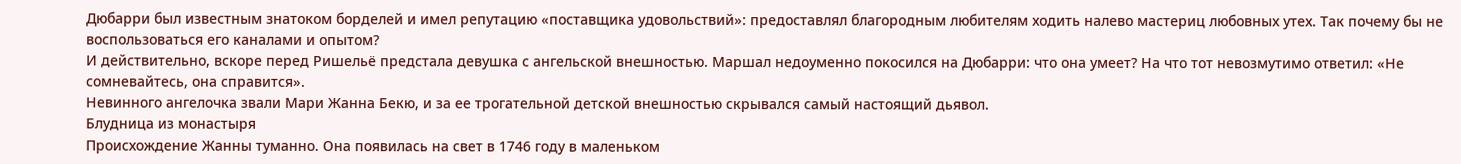Дюбарри был известным знатоком борделей и имел репутацию «поставщика удовольствий»: предоставлял благородным любителям ходить налево мастериц любовных утех. Так почему бы не воспользоваться его каналами и опытом?
И действительно, вскоре перед Ришельё предстала девушка с ангельской внешностью. Маршал недоуменно покосился на Дюбарри: что она умеет? На что тот невозмутимо ответил: «Не сомневайтесь, она справится».
Невинного ангелочка звали Мари Жанна Бекю, и за ее трогательной детской внешностью скрывался самый настоящий дьявол.
Блудница из монастыря
Происхождение Жанны туманно. Она появилась на свет в 1746 году в маленьком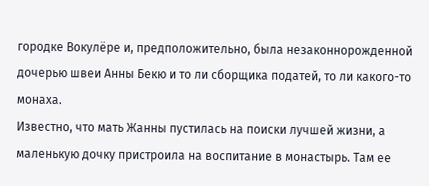городке Вокулёре и, предположительно, была незаконнорожденной дочерью швеи Анны Бекю и то ли сборщика податей, то ли какого-то монаха.
Известно, что мать Жанны пустилась на поиски лучшей жизни, а маленькую дочку пристроила на воспитание в монастырь. Там ее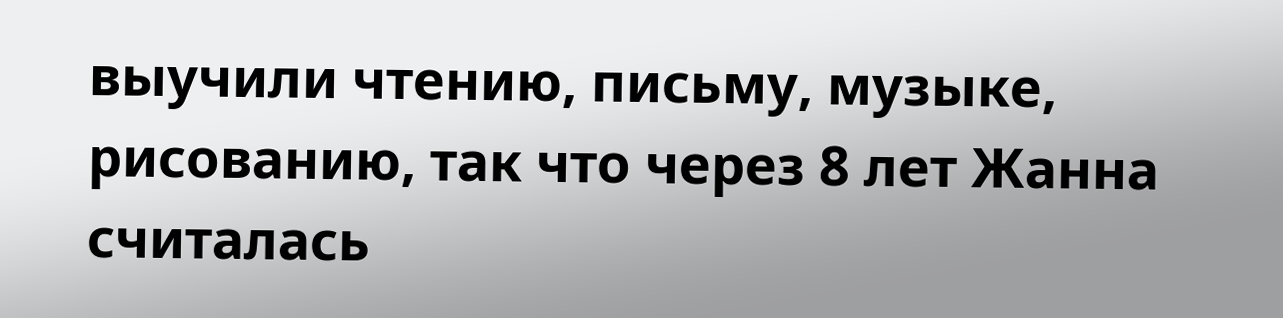выучили чтению, письму, музыке, рисованию, так что через 8 лет Жанна считалась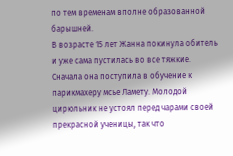по тем временам вполне образованной барышней.
В возрасте 15 лет Жанна покинула обитель и уже сама пустилась во все тяжкие. Сначала она поступила в обучение к парикмахеру мсье Ламету. Молодой цирюльник не устоял перед чарами своей прекрасной ученицы, так что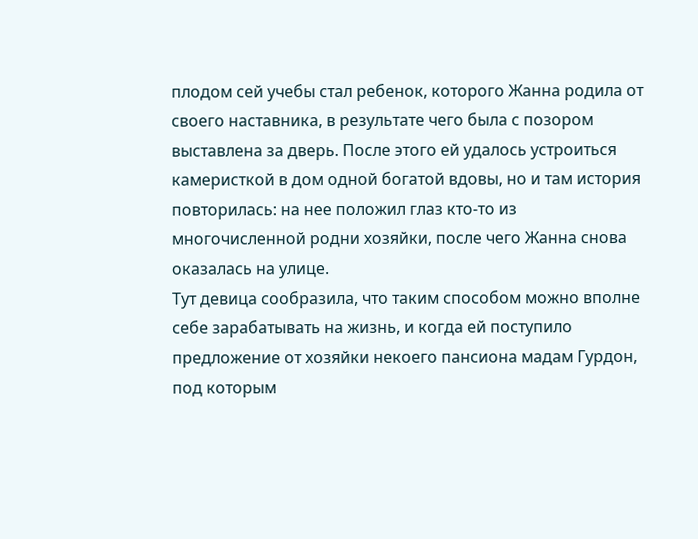плодом сей учебы стал ребенок, которого Жанна родила от своего наставника, в результате чего была с позором выставлена за дверь. После этого ей удалось устроиться камеристкой в дом одной богатой вдовы, но и там история повторилась: на нее положил глаз кто-то из многочисленной родни хозяйки, после чего Жанна снова оказалась на улице.
Тут девица сообразила, что таким способом можно вполне себе зарабатывать на жизнь, и когда ей поступило предложение от хозяйки некоего пансиона мадам Гурдон, под которым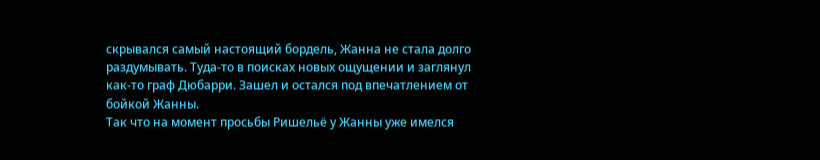скрывался самый настоящий бордель, Жанна не стала долго раздумывать. Туда-то в поисках новых ощущении и заглянул как-то граф Дюбарри. Зашел и остался под впечатлением от бойкой Жанны.
Так что на момент просьбы Ришельё у Жанны уже имелся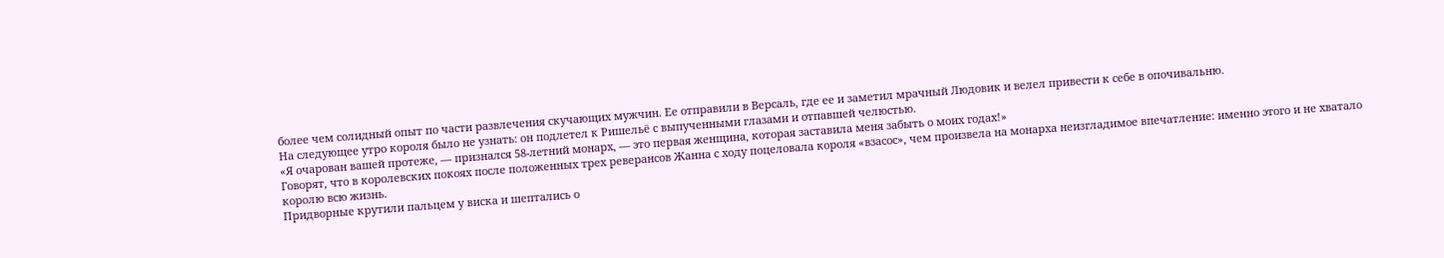более чем солидный опыт по части развлечения скучающих мужчин. Ее отправили в Версаль, где ее и заметил мрачный Людовик и велел привести к себе в опочивальню.
На следующее утро короля было не узнать: он подлетел к Ришельё с выпученными глазами и отпавшей челюстью.
«Я очарован вашей протеже, — признался 58-летний монарх, — это первая женщина, которая заставила меня забыть о моих годах!»
Говорят, что в королевских покоях после положенных трех реверансов Жанна с ходу поцеловала короля «взасос», чем произвела на монарха неизгладимое впечатление: именно этого и не хватало королю всю жизнь.
Придворные крутили пальцем у виска и шептались о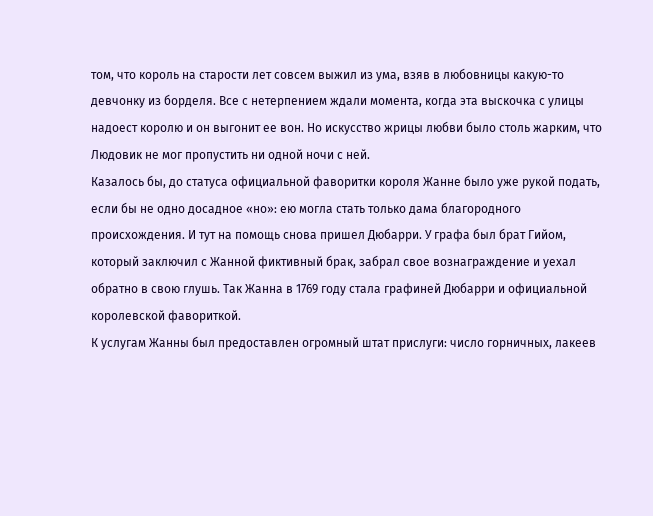том, что король на старости лет совсем выжил из ума, взяв в любовницы какую-то девчонку из борделя. Все с нетерпением ждали момента, когда эта выскочка с улицы надоест королю и он выгонит ее вон. Но искусство жрицы любви было столь жарким, что Людовик не мог пропустить ни одной ночи с ней.
Казалось бы, до статуса официальной фаворитки короля Жанне было уже рукой подать, если бы не одно досадное «но»: ею могла стать только дама благородного происхождения. И тут на помощь снова пришел Дюбарри. У графа был брат Гийом, который заключил с Жанной фиктивный брак, забрал свое вознаграждение и уехал обратно в свою глушь. Так Жанна в 1769 году стала графиней Дюбарри и официальной королевской фавориткой.
К услугам Жанны был предоставлен огромный штат прислуги: число горничных, лакеев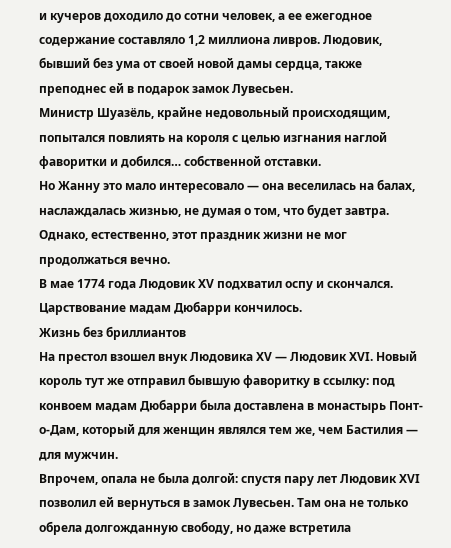и кучеров доходило до сотни человек, а ее ежегодное содержание составляло 1,2 миллиона ливров. Людовик, бывший без ума от своей новой дамы сердца, также преподнес ей в подарок замок Лувесьен.
Министр Шуазёль, крайне недовольный происходящим, попытался повлиять на короля с целью изгнания наглой фаворитки и добился… собственной отставки.
Но Жанну это мало интересовало — она веселилась на балах, наслаждалась жизнью, не думая о том, что будет завтра. Однако, естественно, этот праздник жизни не мог продолжаться вечно.
В мае 1774 года Людовик XV подхватил оспу и скончался. Царствование мадам Дюбарри кончилось.
Жизнь без бриллиантов
На престол взошел внук Людовика XV — Людовик XVI. Новый король тут же отправил бывшую фаворитку в ссылку: под конвоем мадам Дюбарри была доставлена в монастырь Понт-о-Дам, который для женщин являлся тем же, чем Бастилия — для мужчин.
Впрочем, опала не была долгой: спустя пару лет Людовик XVI позволил ей вернуться в замок Лувесьен. Там она не только обрела долгожданную свободу, но даже встретила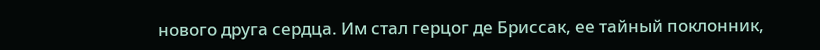нового друга сердца. Им стал герцог де Бриссак, ее тайный поклонник,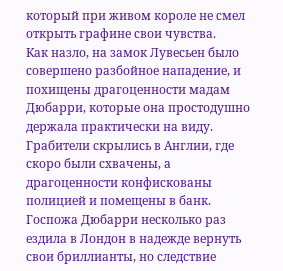который при живом короле не смел открыть графине свои чувства.
Как назло, на замок Лувесьен было совершено разбойное нападение, и похищены драгоценности мадам Дюбарри, которые она простодушно держала практически на виду. Грабители скрылись в Англии, где скоро были схвачены, а драгоценности конфискованы полицией и помещены в банк.
Госпожа Дюбарри несколько раз ездила в Лондон в надежде вернуть свои бриллианты, но следствие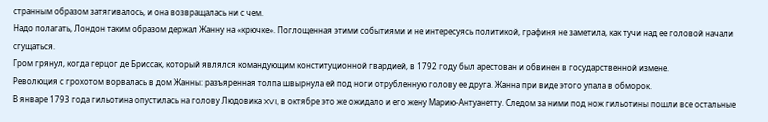странным образом затягивалось, и она возвращалась ни с чем.
Надо полагать, Лондон таким образом держал Жанну на «крючке». Поглощенная этими событиями и не интересуясь политикой, графиня не заметила, как тучи над ее головой начали сгущаться.
Гром грянул, когда герцог де Бриссак, который являлся командующим конституционной гвардией, в 1792 году был арестован и обвинен в государственной измене.
Революция с грохотом ворвалась в дом Жанны: разъяренная толпа швырнула ей под ноги отрубленную голову ее друга. Жанна при виде этого упала в обморок.
В январе 1793 года гильотина опустилась на голову Людовика XVI, в октябре это же ожидало и его жену Марию-Антуанетту. Следом за ними под нож гильотины пошли все остальные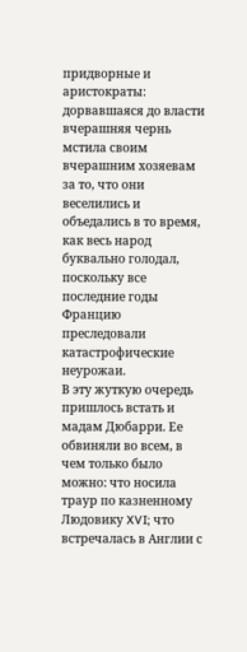придворные и аристократы: дорвавшаяся до власти вчерашняя чернь мстила своим вчерашним хозяевам за то, что они веселились и объедались в то время, как весь народ буквально голодал, поскольку все последние годы Францию преследовали катастрофические неурожаи.
В эту жуткую очередь пришлось встать и мадам Дюбарри. Ее обвиняли во всем, в чем только было можно: что носила траур по казненному Людовику XVI; что встречалась в Англии с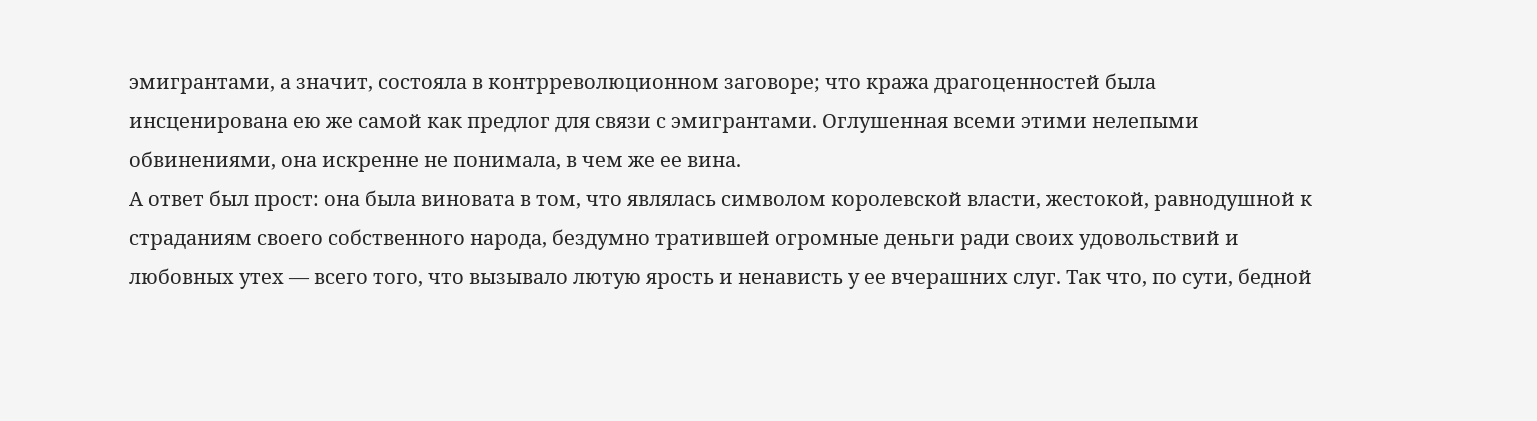эмигрантами, а значит, состояла в контрреволюционном заговоре; что кража драгоценностей была инсценирована ею же самой как предлог для связи с эмигрантами. Оглушенная всеми этими нелепыми обвинениями, она искренне не понимала, в чем же ее вина.
А ответ был прост: она была виновата в том, что являлась символом королевской власти, жестокой, равнодушной к страданиям своего собственного народа, бездумно тратившей огромные деньги ради своих удовольствий и любовных утех — всего того, что вызывало лютую ярость и ненависть у ее вчерашних слуг. Так что, по сути, бедной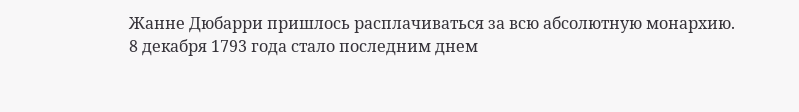Жанне Дюбарри пришлось расплачиваться за всю абсолютную монархию.
8 декабря 1793 года стало последним днем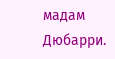мадам Дюбарри.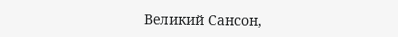Великий Сансон,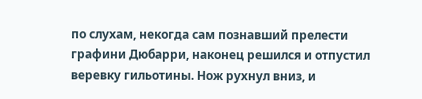по слухам, некогда сам познавший прелести графини Дюбарри, наконец решился и отпустил веревку гильотины. Нож рухнул вниз, и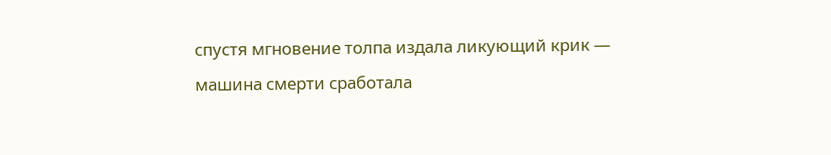спустя мгновение толпа издала ликующий крик — машина смерти сработала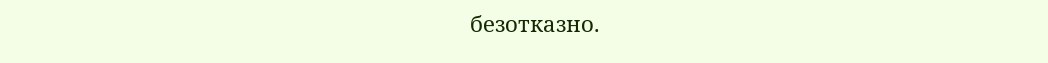безотказно.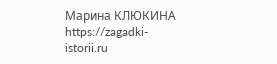Марина КЛЮКИНА
https://zagadki-istorii.ru